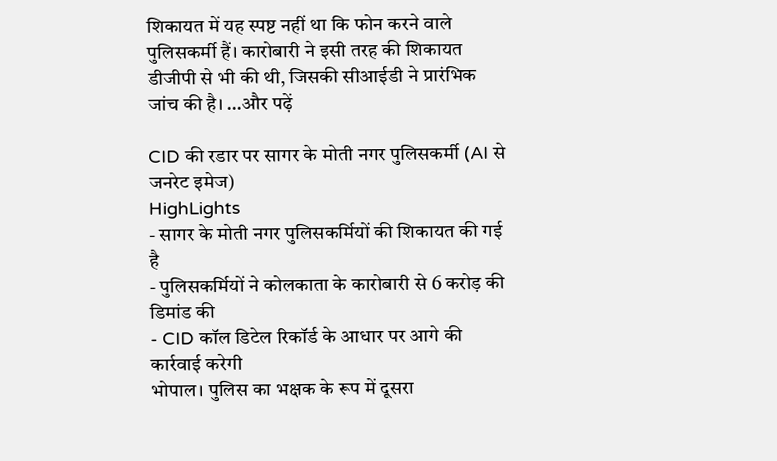शिकायत में यह स्पष्ट नहीं था कि फोन करने वाले पुलिसकर्मी हैं। कारोबारी ने इसी तरह की शिकायत डीजीपी से भी की थी, जिसकी सीआईडी ने प्रारंभिक जांच की है। …और पढ़ें

CID की रडार पर सागर के मोती नगर पुलिसकर्मी (AI से जनरेट इमेज)
HighLights
- सागर के मोती नगर पुलिसकर्मियों की शिकायत की गई है
- पुलिसकर्मियों ने कोलकाता के कारोबारी से 6 करोड़ की डिमांड की
- CID कॉल डिटेल रिकॉर्ड के आधार पर आगे की कार्रवाई करेगी
भोपाल। पुलिस का भक्षक के रूप में दूसरा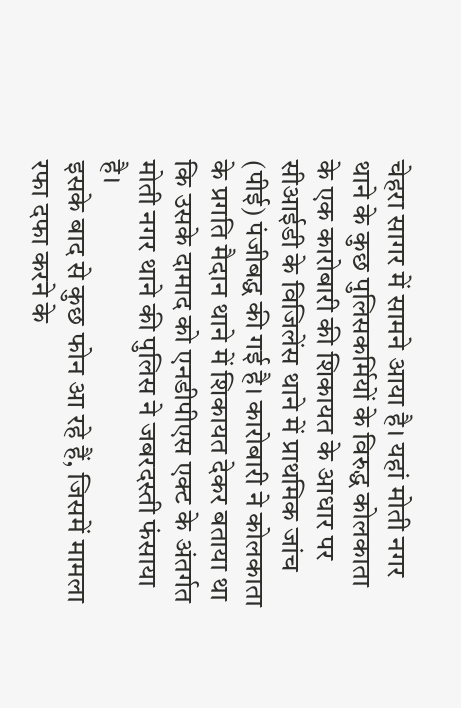चेहरा सागर में सामने आया है। यहां मोती नगर थाने के कुछ पुलिसकर्मियों के विरुद्ध कोलकाता के एक कारोबारी की शिकायत के आधार पर सीआईडी के विजिलेंस थाने में प्राथमिक जांच (पीई) पंजीबद्ध की गई है। कारोबारी ने कोलकाता के प्रगति मैदान थाने में शिकायत देकर बताया था कि उसके दामाद को एनडीपीएस एक्ट के अंतर्गत मोती नगर थाने की पुलिस ने जबरदस्ती फंसाया है।
इसके बाद से कुछ फोन आ रहे हैं, जिसमें मामला रफा दफा करने के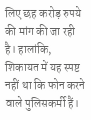लिए छह करोड़ रुपये की मांग की जा रही है। हालांकि, शिकायत में यह स्पष्ट नहीं था कि फोन करने वाले पुलिसकर्मी हैं।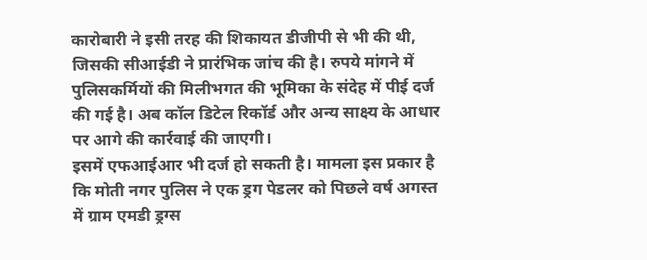कारोबारी ने इसी तरह की शिकायत डीजीपी से भी की थी, जिसकी सीआईडी ने प्रारंभिक जांच की है। रुपये मांगने में पुलिसकर्मियों की मिलीभगत की भूमिका के संदेह में पीई दर्ज की गई है। अब कॉल डिटेल रिकॉर्ड और अन्य साक्ष्य के आधार पर आगे की कार्रवाई की जाएगी।
इसमें एफआईआर भी दर्ज हो सकती है। मामला इस प्रकार है कि मोती नगर पुलिस ने एक ड्रग पेडलर को पिछले वर्ष अगस्त में ग्राम एमडी ड्रग्स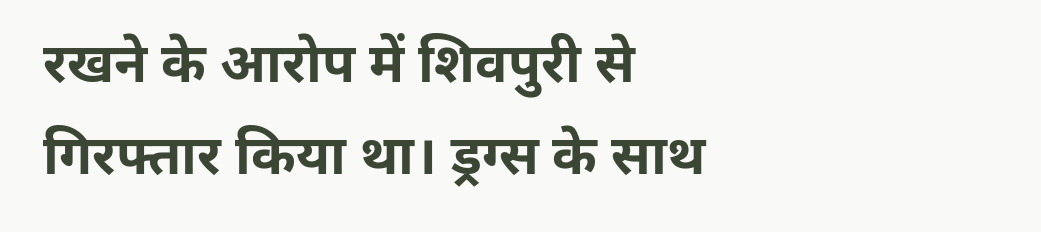रखने के आरोप में शिवपुरी से गिरफ्तार किया था। ड्रग्स के साथ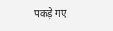पकड़े गए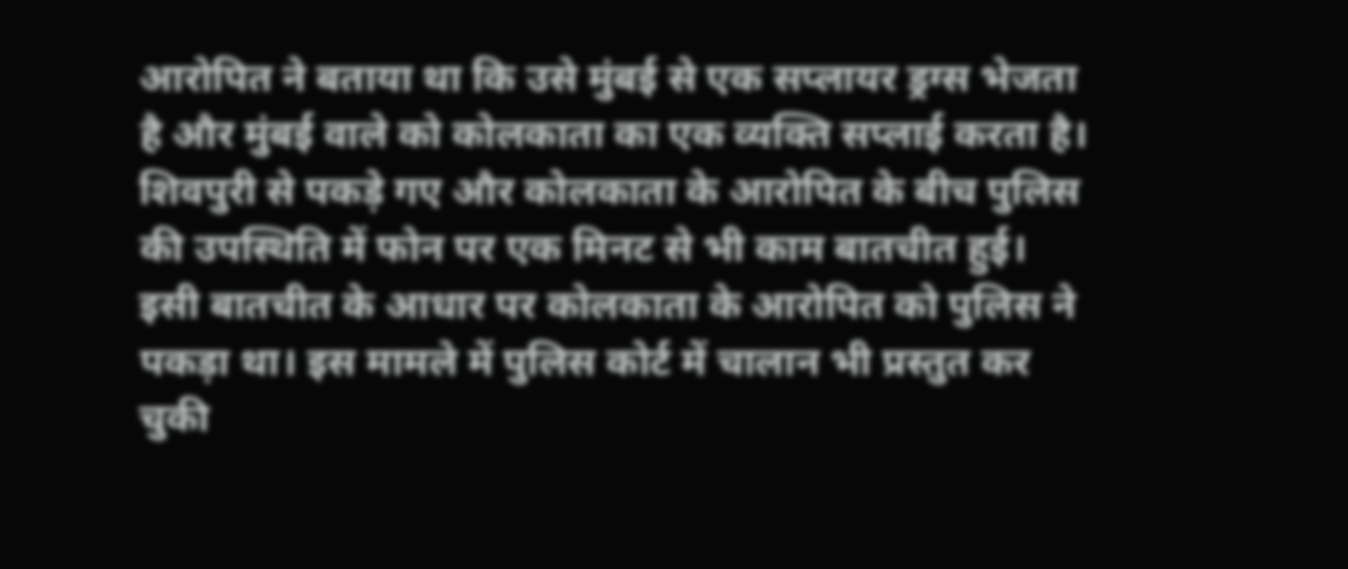आरोपित ने बताया था कि उसे मुंबई से एक सप्लायर ड्रग्स भेजता है और मुंबई वाले को कोलकाता का एक व्यक्ति सप्लाई करता है।
शिवपुरी से पकड़े गए और कोलकाता के आरोपित के बीच पुलिस की उपस्थिति में फोन पर एक मिनट से भी काम बातचीत हुई। इसी बातचीत के आधार पर कोलकाता के आरोपित को पुलिस ने पकड़ा था। इस मामले में पुलिस कोर्ट में चालान भी प्रस्तुत कर चुकी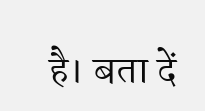है। बता दें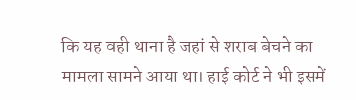कि यह वही थाना है जहां से शराब बेचने का मामला सामने आया था। हाई कोर्ट ने भी इसमें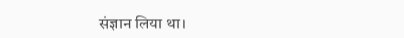संज्ञान लिया था।